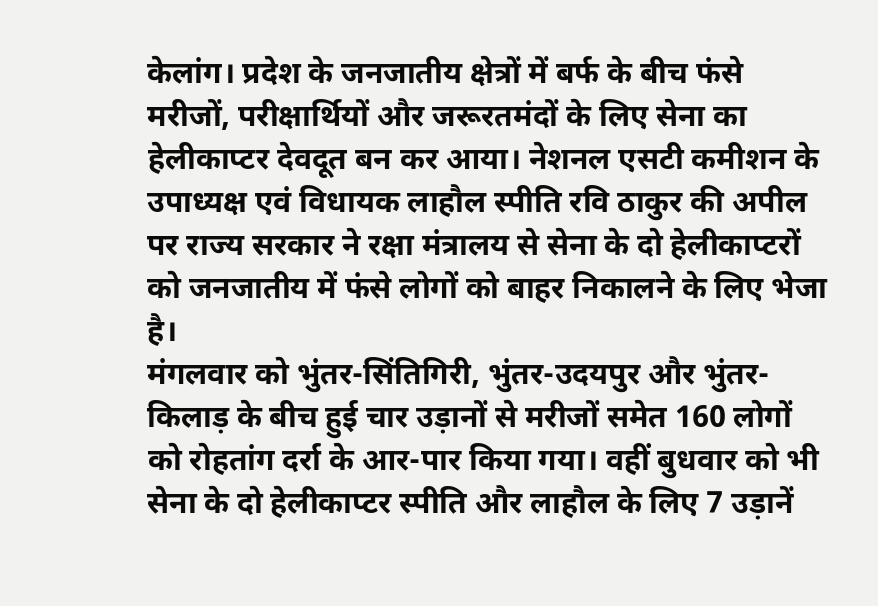केलांग। प्रदेश के जनजातीय क्षेत्रों में बर्फ के बीच फंसे मरीजों, परीक्षार्थियों और जरूरतमंदों के लिए सेना का हेलीकाप्टर देवदूत बन कर आया। नेशनल एसटी कमीशन के उपाध्यक्ष एवं विधायक लाहौल स्पीति रवि ठाकुर की अपील पर राज्य सरकार ने रक्षा मंत्रालय से सेना के दो हेलीकाप्टरों को जनजातीय में फंसे लोगों को बाहर निकालने के लिए भेजा है।
मंगलवार को भुंतर-सिंतिगिरी, भुंतर-उदयपुर और भुंतर-किलाड़ के बीच हुई चार उड़ानों से मरीजों समेत 160 लोगों को रोहतांग दर्रा के आर-पार किया गया। वहीं बुधवार को भी सेना के दो हेलीकाप्टर स्पीति और लाहौल के लिए 7 उड़ानें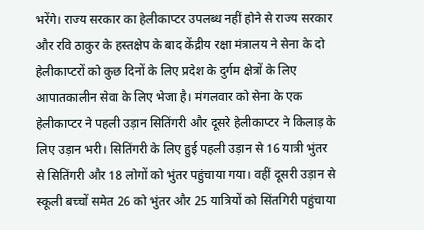भरेंगे। राज्य सरकार का हेलीकाप्टर उपलब्ध नहीं होने से राज्य सरकार और रवि ठाकुर के हस्तक्षेप के बाद केंद्रीय रक्षा मंत्रालय ने सेना के दो हेलीकाप्टरों को कुछ दिनों के लिए प्रदेश के दुर्गम क्षेत्रों के लिए आपातकालीन सेवा के लिए भेजा है। मंगलवार को सेना के एक हेलीकाप्टर ने पहली उड़ान सितिंगरी और दूसरे हेलीकाप्टर ने किलाड़ के लिए उड़ान भरी। सितिंगरी के लिए हुई पहली उड़ान से 16 यात्री भुंतर से सितिंगरी और 18 लोगों को भुंतर पहुंचाया गया। वहीं दूसरी उड़ान से स्कूली बच्चों समेत 26 को भुंतर और 25 यात्रियों को सिंतगिरी पहुंचाया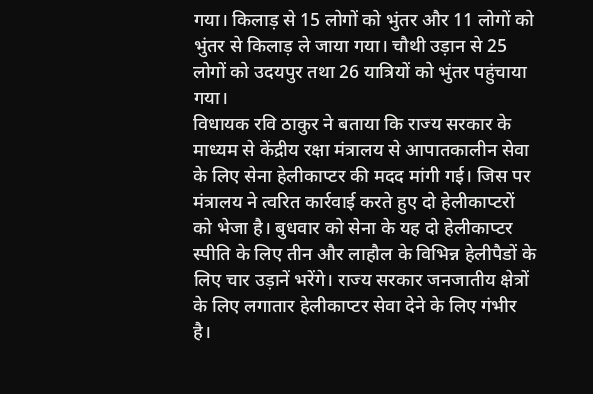गया। किलाड़ से 15 लोगों को भुंतर और 11 लोगों को भुंतर से किलाड़ ले जाया गया। चौथी उड़ान से 25 लोगों को उदयपुर तथा 26 यात्रियों को भुंतर पहुंचाया गया।
विधायक रवि ठाकुर ने बताया कि राज्य सरकार के माध्यम से केंद्रीय रक्षा मंत्रालय से आपातकालीन सेवा के लिए सेना हेलीकाप्टर की मदद मांगी गई। जिस पर मंत्रालय ने त्वरित कार्रवाई करते हुए दो हेलीकाप्टरों को भेजा है। बुधवार को सेना के यह दो हेलीकाप्टर स्पीति के लिए तीन और लाहौल के विभिन्न हेलीपैडों के लिए चार उड़ानें भरेंगे। राज्य सरकार जनजातीय क्षेत्रों के लिए लगातार हेलीकाप्टर सेवा देने के लिए गंभीर है।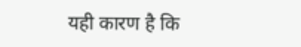यही कारण है कि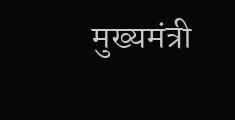मुख्यमंत्री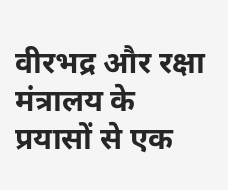वीरभद्र और रक्षा मंत्रालय के प्रयासों से एक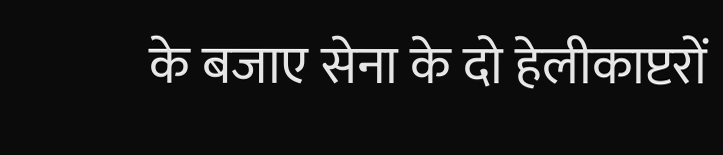के बजाए सेना के दो हेलीकाप्टरों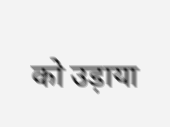को उड़ाया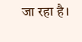जा रहा है।